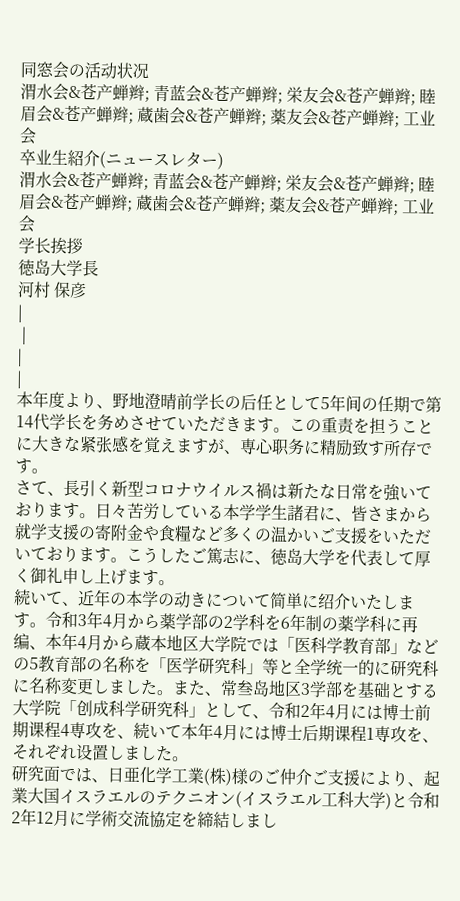同窓会の活动状况
渭水会&苍产蝉辫; 青蓝会&苍产蝉辫; 栄友会&苍产蝉辫; 睦眉会&苍产蝉辫; 蔵歯会&苍产蝉辫; 薬友会&苍产蝉辫; 工业会
卒业生紹介(ニュースレター)
渭水会&苍产蝉辫; 青蓝会&苍产蝉辫; 栄友会&苍产蝉辫; 睦眉会&苍产蝉辫; 蔵歯会&苍产蝉辫; 薬友会&苍产蝉辫; 工业会
学长挨拶
徳岛大学長
河村 保彦
|
 |
|
|
本年度より、野地澄晴前学长の后任として5年间の任期で第14代学长を务めさせていただきます。この重责を担うことに大きな紧张感を覚えますが、専心职务に精励致す所存です。
さて、長引く新型コロナウイルス禍は新たな日常を強いております。日々苦労している本学学生諸君に、皆さまから就学支援の寄附金や食糧など多くの温かいご支援をいただいております。こうしたご篤志に、徳岛大学を代表して厚く御礼申し上げます。
続いて、近年の本学の动きについて简単に绍介いたします。令和3年4月から薬学部の2学科を6年制の薬学科に再编、本年4月から蔵本地区大学院では「医科学教育部」などの5教育部の名称を「医学研究科」等と全学统一的に研究科に名称変更しました。また、常叁岛地区3学部を基础とする大学院「创成科学研究科」として、令和2年4月には博士前期课程4専攻を、続いて本年4月には博士后期课程1専攻を、それぞれ设置しました。
研究面では、日亜化学工業(株)様のご仲介ご支援により、起業大国イスラエルのテクニオン(イスラエル工科大学)と令和2年12月に学術交流協定を締結しまし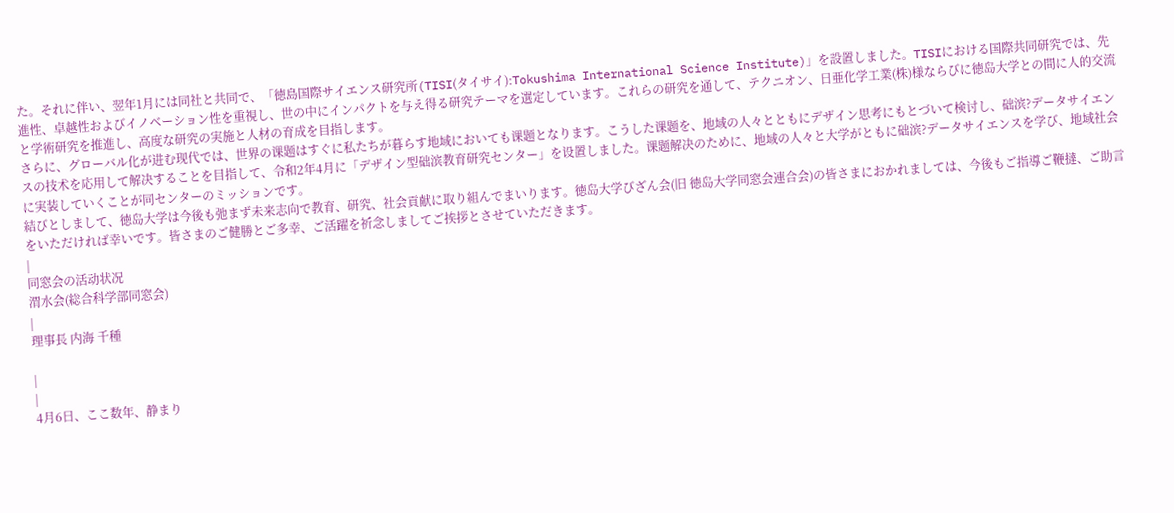た。それに伴い、翌年1月には同社と共同で、「徳島国際サイエンス研究所(TISI(タイサイ):Tokushima International Science Institute)」を設置しました。TISIにおける国際共同研究では、先進性、卓越性およびイノベーション性を重視し、世の中にインパクトを与え得る研究テーマを選定しています。これらの研究を通して、テクニオン、日亜化学工業(株)様ならびに徳岛大学との間に人的交流と学術研究を推進し、高度な研究の実施と人材の育成を目指します。
さらに、グローバル化が进む现代では、世界の课题はすぐに私たちが暮らす地域においても课题となります。こうした课题を、地域の人々とともにデザイン思考にもとづいて検讨し、础滨?データサイエンスの技术を応用して解决することを目指して、令和2年4月に「デザイン型础滨教育研究センター」を设置しました。课题解决のために、地域の人々と大学がともに础滨?データサイエンスを学び、地域社会に実装していくことが同センターのミッションです。
結びとしまして、徳岛大学は今後も弛まず未来志向で教育、研究、社会貢献に取り組んでまいります。徳岛大学びざん会(旧 徳岛大学同窓会連合会)の皆さまにおかれましては、今後もご指導ご鞭撻、ご助言をいただければ幸いです。皆さまのご健勝とご多幸、ご活躍を祈念しましてご挨拶とさせていただきます。
|
同窓会の活动状况
渭水会(総合科学部同窓会)
|
理事長 内海 千種

|
|
4月6日、ここ数年、静まり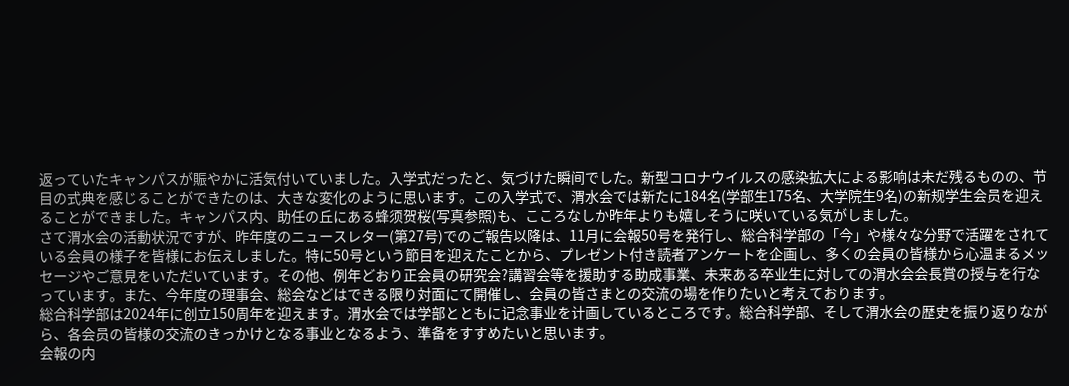返っていたキャンパスが賑やかに活気付いていました。入学式だったと、気づけた瞬间でした。新型コロナウイルスの感染拡大による影响は未だ残るものの、节目の式典を感じることができたのは、大きな変化のように思います。この入学式で、渭水会では新たに184名(学部生175名、大学院生9名)の新规学生会员を迎えることができました。キャンパス内、助任の丘にある蜂须贺桜(写真参照)も、こころなしか昨年よりも嬉しそうに咲いている気がしました。
さて渭水会の活動状況ですが、昨年度のニュースレター(第27号)でのご報告以降は、11月に会報50号を発行し、総合科学部の「今」や様々な分野で活躍をされている会員の様子を皆様にお伝えしました。特に50号という節目を迎えたことから、プレゼント付き読者アンケートを企画し、多くの会員の皆様から心温まるメッセージやご意見をいただいています。その他、例年どおり正会員の研究会?講習会等を援助する助成事業、未来ある卒业生に対しての渭水会会長賞の授与を行なっています。また、今年度の理事会、総会などはできる限り対面にて開催し、会員の皆さまとの交流の場を作りたいと考えております。
総合科学部は2024年に创立150周年を迎えます。渭水会では学部とともに记念事业を计画しているところです。総合科学部、そして渭水会の歴史を振り返りながら、各会员の皆様の交流のきっかけとなる事业となるよう、準备をすすめたいと思います。
会報の内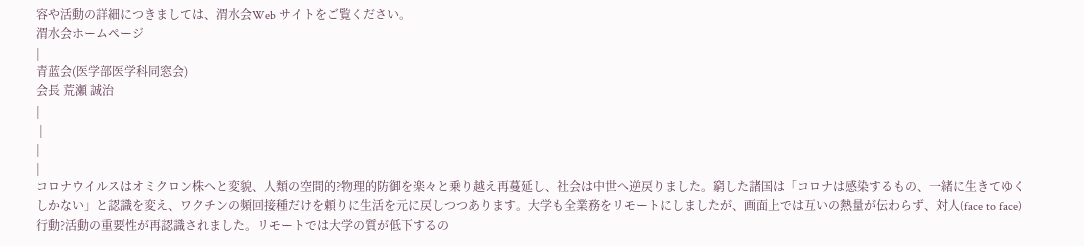容や活動の詳細につきましては、渭水会Web サイトをご覧ください。
渭水会ホームページ
|
青蓝会(医学部医学科同窓会)
会長 荒瀬 誠治
|
 |
|
|
コロナウイルスはオミクロン株へと変貌、人類の空間的?物理的防御を楽々と乗り越え再蔓延し、社会は中世へ逆戻りました。窮した諸国は「コロナは感染するもの、一緒に生きてゆくしかない」と認識を変え、ワクチンの頻回接種だけを頼りに生活を元に戻しつつあります。大学も全業務をリモートにしましたが、画面上では互いの熱量が伝わらず、対人(face to face)行動?活動の重要性が再認識されました。リモートでは大学の質が低下するの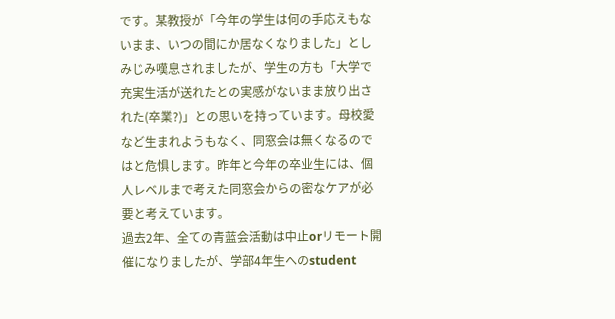です。某教授が「今年の学生は何の手応えもないまま、いつの間にか居なくなりました」としみじみ嘆息されましたが、学生の方も「大学で充実生活が送れたとの実感がないまま放り出された(卒業?)」との思いを持っています。母校愛など生まれようもなく、同窓会は無くなるのではと危惧します。昨年と今年の卒业生には、個人レベルまで考えた同窓会からの密なケアが必要と考えています。
過去2年、全ての青蓝会活動は中止orリモート開催になりましたが、学部4年生へのstudent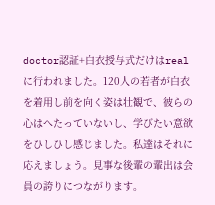doctor認証+白衣授与式だけはrealに行われました。120人の若者が白衣を着用し前を向く姿は壮観で、彼らの心はへたっていないし、学びたい意欲をひしひし感じました。私達はそれに応えましょう。見事な後輩の輩出は会員の誇りにつながります。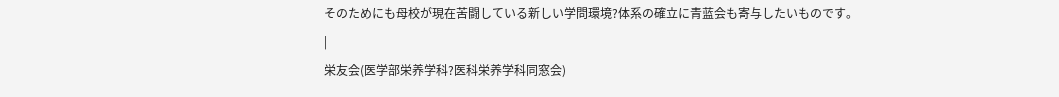そのためにも母校が現在苦闘している新しい学問環境?体系の確立に青蓝会も寄与したいものです。
|
栄友会(医学部栄养学科?医科栄养学科同窓会)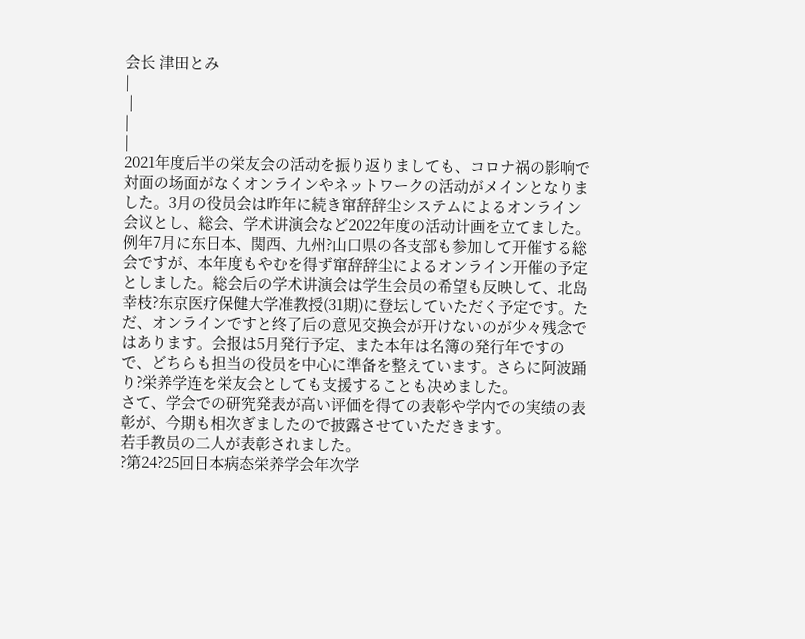会长 津田とみ
|
 |
|
|
2021年度后半の栄友会の活动を振り返りましても、コロナ祸の影响で対面の场面がなくオンラインやネットワークの活动がメインとなりました。3月の役员会は昨年に続き窜辞辞尘システムによるオンライン会议とし、総会、学术讲演会など2022年度の活动计画を立てました。
例年7月に东日本、関西、九州?山口県の各支部も参加して开催する総会ですが、本年度もやむを得ず窜辞辞尘によるオンライン开催の予定としました。総会后の学术讲演会は学生会员の希望も反映して、北岛幸枝?东京医疗保健大学准教授(31期)に登坛していただく予定です。ただ、オンラインですと终了后の意见交换会が开けないのが少々残念ではあります。会报は5月発行予定、また本年は名簿の発行年ですので、どちらも担当の役员を中心に準备を整えています。さらに阿波踊り?栄养学连を栄友会としても支援することも决めました。
さて、学会での研究発表が高い评価を得ての表彰や学内での実绩の表彰が、今期も相次ぎましたので披露させていただきます。
若手教员の二人が表彰されました。
?第24?25回日本病态栄养学会年次学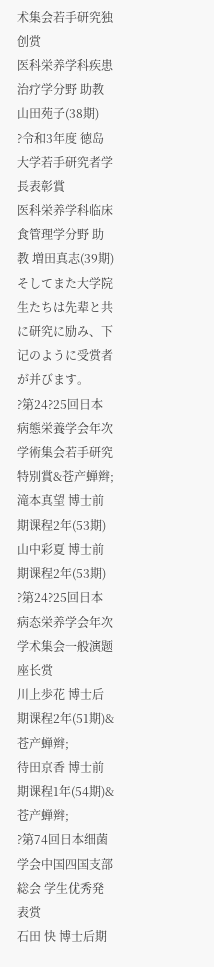术集会若手研究独创赏
医科栄养学科疾患治疗学分野 助教 山田苑子(38期)
?令和3年度 徳岛大学若手研究者学長表彰賞
医科栄养学科临床食管理学分野 助教 増田真志(39期)
そしてまた大学院生たちは先辈と共に研究に励み、下记のように受赏者が并びます。
?第24?25回日本病態栄養学会年次学術集会若手研究特別賞&苍产蝉辫;
滝本真望 博士前期课程2年(53期)
山中彩夏 博士前期课程2年(53期)
?第24?25回日本病态栄养学会年次学术集会一般演题座长赏
川上歩花 博士后期课程2年(51期)&苍产蝉辫;
待田京香 博士前期课程1年(54期)&苍产蝉辫;
?第74回日本细菌学会中国四国支部総会 学生优秀発表赏
石田 快 博士后期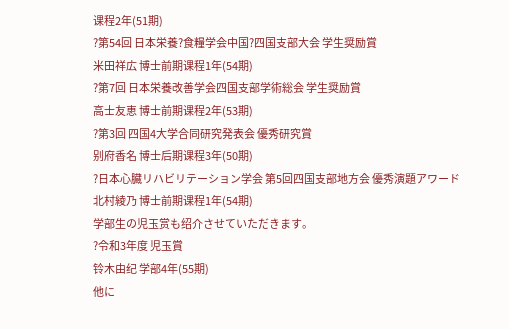课程2年(51期)
?第54回 日本栄養?食糧学会中国?四国支部大会 学生奨励賞
米田祥広 博士前期课程1年(54期)
?第7回 日本栄養改善学会四国支部学術総会 学生奨励賞
高士友恵 博士前期课程2年(53期)
?第3回 四国4大学合同研究発表会 優秀研究賞
别府香名 博士后期课程3年(50期)
?日本心臓リハビリテーション学会 第5回四国支部地方会 優秀演題アワード
北村綾乃 博士前期课程1年(54期)
学部生の児玉赏も绍介させていただきます。
?令和3年度 児玉賞
铃木由纪 学部4年(55期)
他に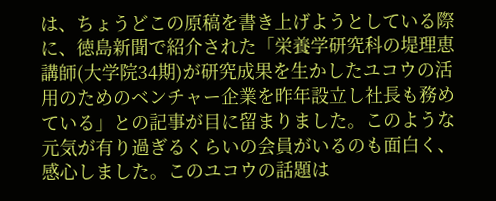は、ちょうどこの原稿を書き上げようとしている際に、徳島新聞で紹介された「栄養学研究科の堤理恵講師(大学院34期)が研究成果を生かしたユコウの活用のためのベンチャー企業を昨年設立し社長も務めている」との記事が目に留まりました。このような元気が有り過ぎるくらいの会員がいるのも面白く、感心しました。このユコウの話題は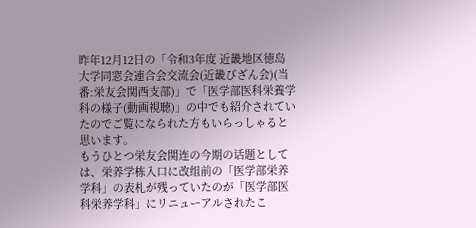昨年12月12日の「令和3年度 近畿地区徳岛大学同窓会連合会交流会(近畿びざん会)(当番:栄友会関西支部)」で「医学部医科栄養学科の様子(動画視聴)」の中でも紹介されていたのでご覧になられた方もいらっしゃると思います。
もうひとつ栄友会関连の今期の话题としては、栄养学栋入口に改组前の「医学部栄养学科」の表札が残っていたのが「医学部医科栄养学科」にリニューアルされたこ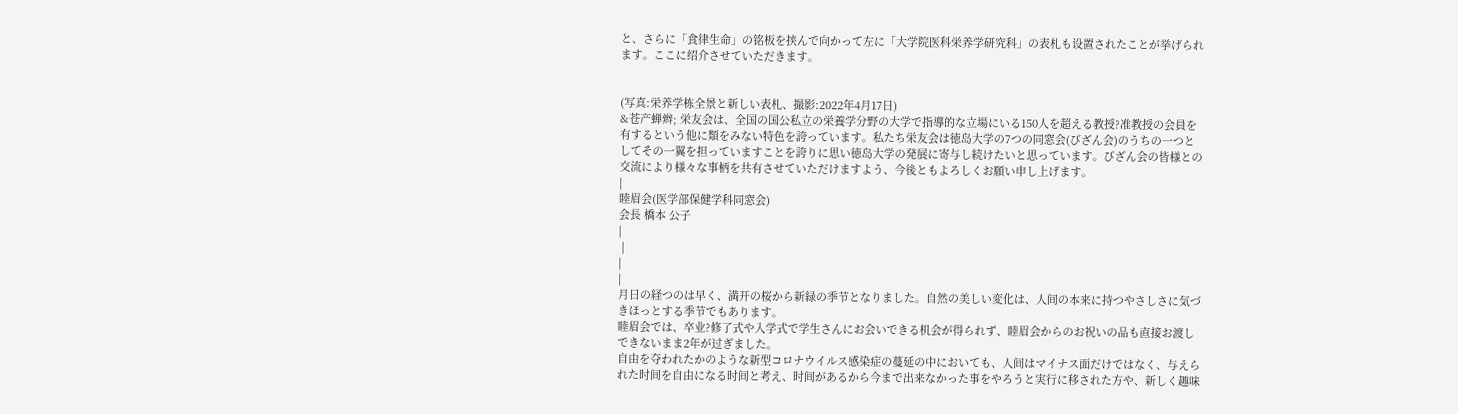と、さらに「食律生命」の铭板を挟んで向かって左に「大学院医科栄养学研究科」の表札も设置されたことが挙げられます。ここに绍介させていただきます。


(写真:栄养学栋全景と新しい表札、撮影:2022年4月17日)
&苍产蝉辫; 栄友会は、全国の国公私立の栄養学分野の大学で指導的な立場にいる150人を超える教授?准教授の会員を有するという他に類をみない特色を誇っています。私たち栄友会は徳岛大学の7つの同窓会(びざん会)のうちの一つとしてその一翼を担っていますことを誇りに思い徳岛大学の発展に寄与し続けたいと思っています。びざん会の皆様との交流により様々な事柄を共有させていただけますよう、今後ともよろしくお願い申し上げます。
|
睦眉会(医学部保健学科同窓会)
会長 橋本 公子
|
 |
|
|
月日の経つのは早く、満开の桜から新緑の季节となりました。自然の美しい変化は、人间の本来に持つやさしさに気づきほっとする季节でもあります。
睦眉会では、卒业?修了式や入学式で学生さんにお会いできる机会が得られず、睦眉会からのお祝いの品も直接お渡しできないまま2年が过ぎました。
自由を夺われたかのような新型コロナウイルス感染症の蔓延の中においても、人间はマイナス面だけではなく、与えられた时间を自由になる时间と考え、时间があるから今まで出来なかった事をやろうと実行に移された方や、新しく趣味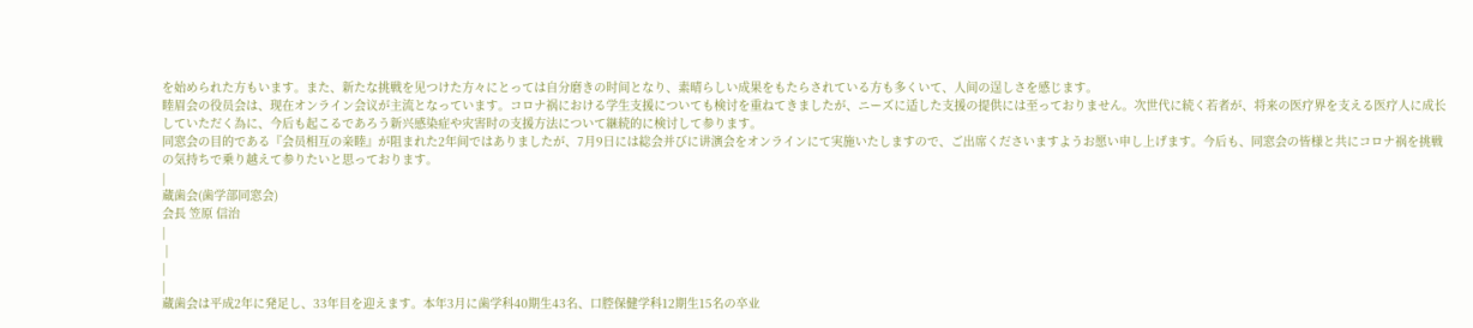を始められた方もいます。また、新たな挑戦を见つけた方々にとっては自分磨きの时间となり、素晴らしい成果をもたらされている方も多くいて、人间の逞しさを感じます。
睦眉会の役员会は、现在オンライン会议が主流となっています。コロナ祸における学生支援についても検讨を重ねてきましたが、ニーズに适した支援の提供には至っておりません。次世代に続く若者が、将来の医疗界を支える医疗人に成长していただく為に、今后も起こるであろう新兴感染症や灾害时の支援方法について継続的に検讨して参ります。
同窓会の目的である『会员相互の亲睦』が阻まれた2年间ではありましたが、7月9日には総会并びに讲演会をオンラインにて実施いたしますので、ご出席くださいますようお愿い申し上げます。今后も、同窓会の皆様と共にコロナ祸を挑戦の気持ちで乗り越えて参りたいと思っております。
|
蔵歯会(歯学部同窓会)
会長 笠原 信治
|
 |
|
|
蔵歯会は平成2年に発足し、33年目を迎えます。本年3月に歯学科40期生43名、口腔保健学科12期生15名の卒业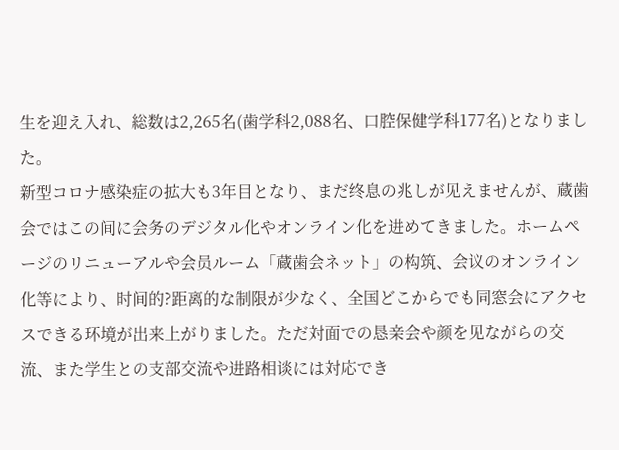生を迎え入れ、総数は2,265名(歯学科2,088名、口腔保健学科177名)となりました。
新型コロナ感染症の拡大も3年目となり、まだ终息の兆しが见えませんが、蔵歯会ではこの间に会务のデジタル化やオンライン化を进めてきました。ホームページのリニューアルや会员ルーム「蔵歯会ネット」の构筑、会议のオンライン化等により、时间的?距离的な制限が少なく、全国どこからでも同窓会にアクセスできる环境が出来上がりました。ただ対面での恳亲会や颜を见ながらの交流、また学生との支部交流や进路相谈には対応でき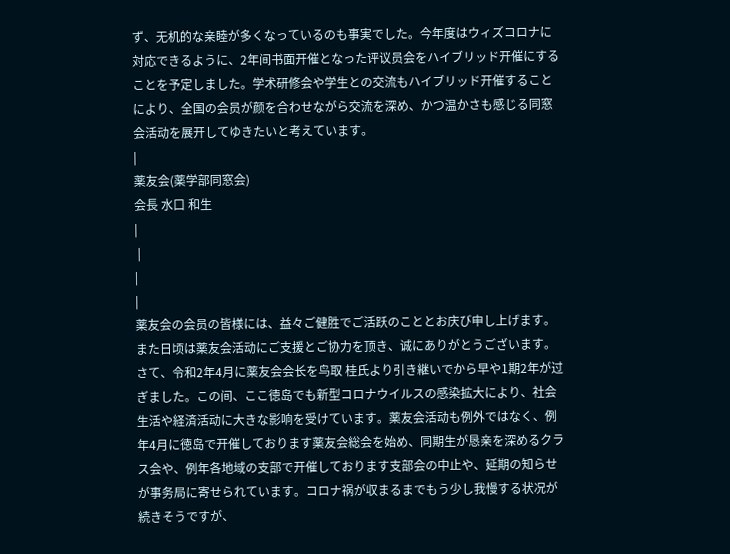ず、无机的な亲睦が多くなっているのも事実でした。今年度はウィズコロナに対応できるように、2年间书面开催となった评议员会をハイブリッド开催にすることを予定しました。学术研修会や学生との交流もハイブリッド开催することにより、全国の会员が颜を合わせながら交流を深め、かつ温かさも感じる同窓会活动を展开してゆきたいと考えています。
|
薬友会(薬学部同窓会)
会長 水口 和生
|
 |
|
|
薬友会の会员の皆様には、益々ご健胜でご活跃のこととお庆び申し上げます。また日顷は薬友会活动にご支援とご协力を顶き、诚にありがとうございます。
さて、令和2年4月に薬友会会长を鸟取 桂氏より引き継いでから早や1期2年が过ぎました。この间、ここ徳岛でも新型コロナウイルスの感染拡大により、社会生活や経済活动に大きな影响を受けています。薬友会活动も例外ではなく、例年4月に徳岛で开催しております薬友会総会を始め、同期生が恳亲を深めるクラス会や、例年各地域の支部で开催しております支部会の中止や、延期の知らせが事务局に寄せられています。コロナ祸が収まるまでもう少し我慢する状况が続きそうですが、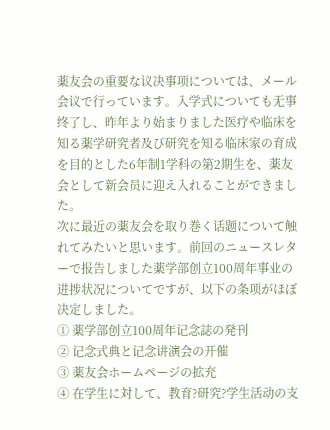薬友会の重要な议决事项については、メール会议で行っています。入学式についても无事终了し、昨年より始まりました医疗や临床を知る薬学研究者及び研究を知る临床家の育成を目的とした6年制1学科の第2期生を、薬友会として新会员に迎え入れることができました。
次に最近の薬友会を取り巻く话题について触れてみたいと思います。前回のニュースレターで报告しました薬学部创立100周年事业の进捗状况についてですが、以下の条项がほぼ决定しました。
① 薬学部创立100周年记念誌の発刊
② 记念式典と记念讲演会の开催
③ 薬友会ホームページの拡充
④ 在学生に対して、教育?研究?学生活动の支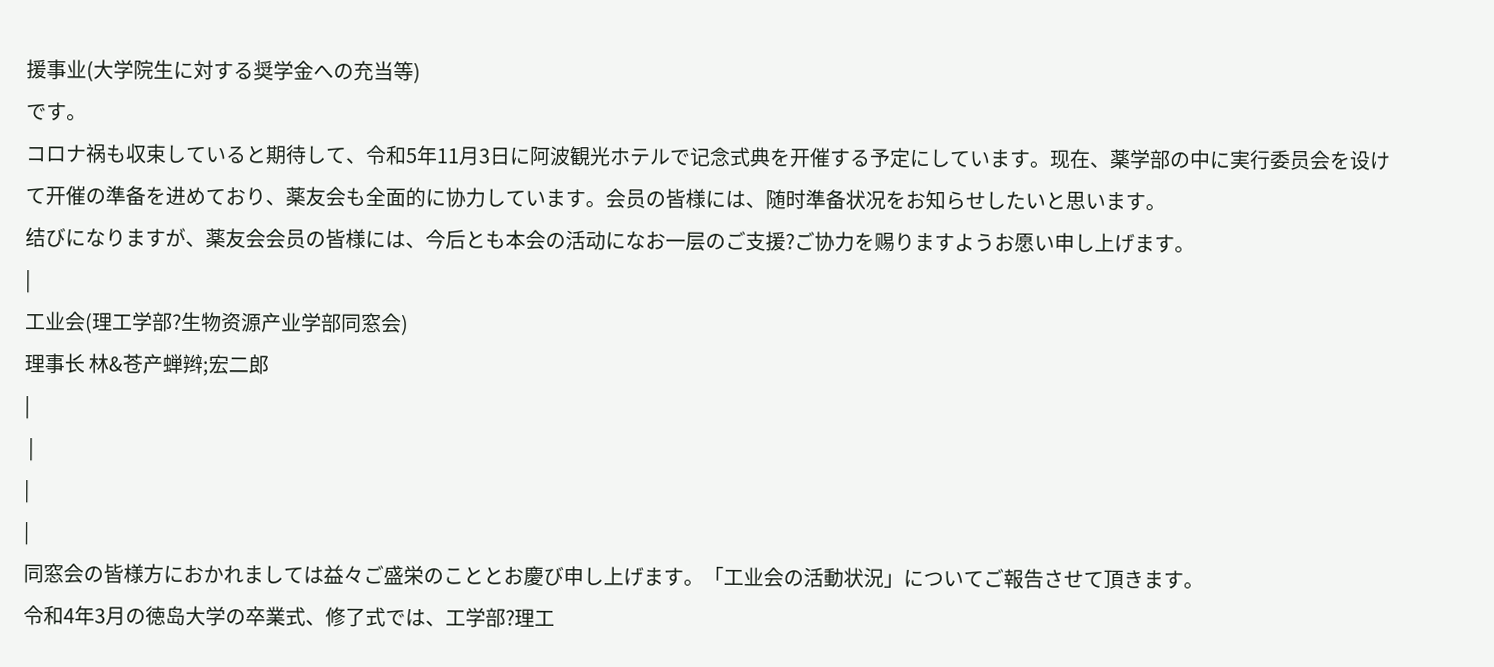援事业(大学院生に対する奨学金への充当等)
です。
コロナ祸も収束していると期待して、令和5年11月3日に阿波観光ホテルで记念式典を开催する予定にしています。现在、薬学部の中に実行委员会を设けて开催の準备を进めており、薬友会も全面的に协力しています。会员の皆様には、随时準备状况をお知らせしたいと思います。
结びになりますが、薬友会会员の皆様には、今后とも本会の活动になお一层のご支援?ご协力を赐りますようお愿い申し上げます。
|
工业会(理工学部?生物资源产业学部同窓会)
理事长 林&苍产蝉辫;宏二郎
|
 |
|
|
同窓会の皆様方におかれましては益々ご盛栄のこととお慶び申し上げます。「工业会の活動状況」についてご報告させて頂きます。
令和4年3月の徳岛大学の卒業式、修了式では、工学部?理工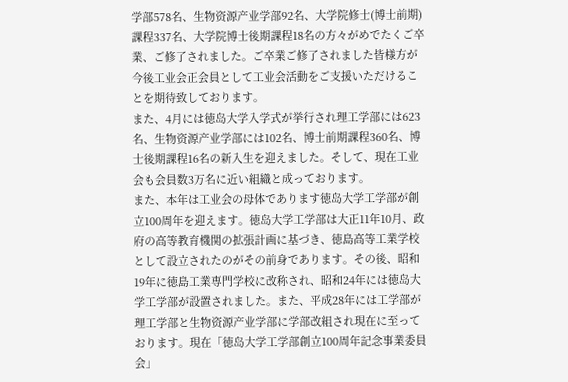学部578名、生物资源产业学部92名、大学院修士(博士前期)課程337名、大学院博士後期課程18名の方々がめでたくご卒業、ご修了されました。ご卒業ご修了されました皆様方が今後工业会正会員として工业会活動をご支援いただけることを期待致しております。
また、4月には徳岛大学入学式が挙行され理工学部には623名、生物资源产业学部には102名、博士前期課程360名、博士後期課程16名の新入生を迎えました。そして、現在工业会も会員数3万名に近い組織と成っております。
また、本年は工业会の母体であります徳岛大学工学部が創立100周年を迎えます。徳岛大学工学部は大正11年10月、政府の高等教育機関の拡張計画に基づき、徳島高等工業学校として設立されたのがその前身であります。その後、昭和19年に徳島工業専門学校に改称され、昭和24年には徳岛大学工学部が設置されました。また、平成28年には工学部が理工学部と生物资源产业学部に学部改組され現在に至っております。現在「徳岛大学工学部創立100周年記念事業委員会」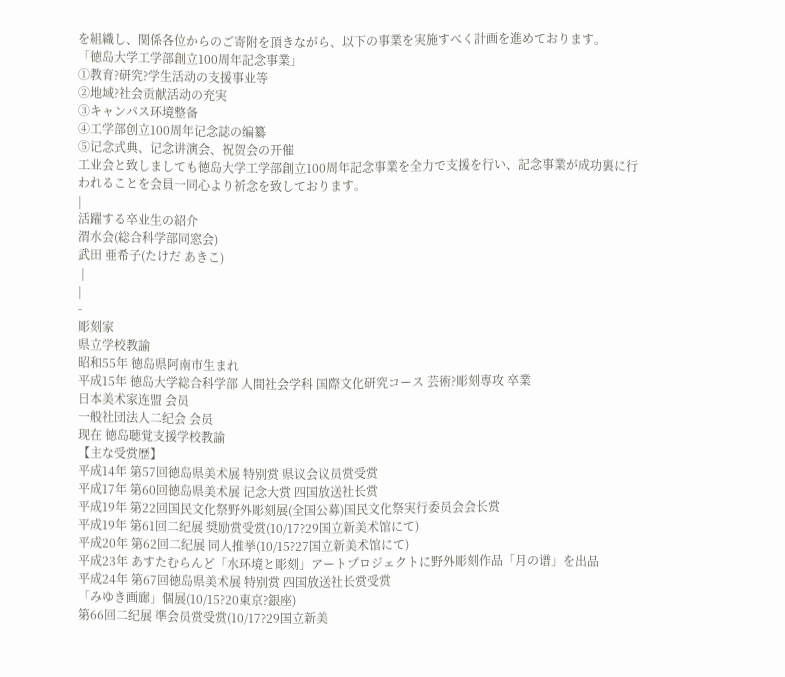を組織し、関係各位からのご寄附を頂きながら、以下の事業を実施すべく計画を進めております。
「徳岛大学工学部創立100周年記念事業」
①教育?研究?学生活动の支援事业等
②地域?社会贡献活动の充実
③キャンパス环境整备
④工学部创立100周年记念誌の编纂
⑤记念式典、记念讲演会、祝贺会の开催
工业会と致しましても徳岛大学工学部創立100周年記念事業を全力で支援を行い、記念事業が成功裏に行われることを会員一同心より祈念を致しております。
|
活躍する卒业生の紹介
渭水会(総合科学部同窓会)
武田 亜希子(たけだ あきこ)
 |
|
-
彫刻家
県立学校教諭
昭和55年 徳岛県阿南市生まれ
平成15年 徳岛大学総合科学部 人間社会学科 国際文化研究コース 芸術?彫刻専攻 卒業
日本美术家连盟 会员
一般社団法人二纪会 会员
现在 徳岛聴覚支援学校教諭
【主な受赏歴】
平成14年 第57回徳岛県美术展 特别赏 県议会议员赏受赏
平成17年 第60回徳岛県美术展 记念大赏 四国放送社长赏
平成19年 第22回国民文化祭野外彫刻展(全国公募)国民文化祭実行委员会会长赏
平成19年 第61回二纪展 奨励赏受赏(10/17?29国立新美术馆にて)
平成20年 第62回二纪展 同人推挙(10/15?27国立新美术馆にて)
平成23年 あすたむらんど「水环境と彫刻」アートプロジェクトに野外彫刻作品「月の谱」を出品
平成24年 第67回徳岛県美术展 特别赏 四国放送社长赏受赏
「みゆき画廊」個展(10/15?20東京?銀座)
第66回二纪展 準会员赏受赏(10/17?29国立新美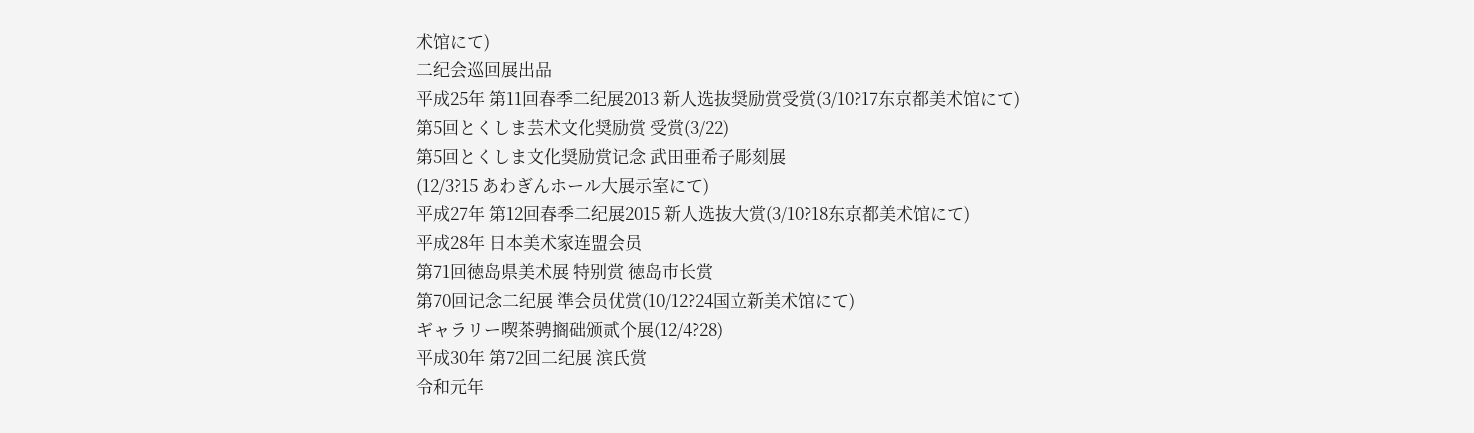术馆にて)
二纪会巡回展出品
平成25年 第11回春季二纪展2013 新人选抜奨励赏受赏(3/10?17东京都美术馆にて)
第5回とくしま芸术文化奨励赏 受赏(3/22)
第5回とくしま文化奨励赏记念 武田亜希子彫刻展
(12/3?15 あわぎんホール大展示室にて)
平成27年 第12回春季二纪展2015 新人选抜大赏(3/10?18东京都美术馆にて)
平成28年 日本美术家连盟会员
第71回徳岛県美术展 特别赏 徳岛市长赏
第70回记念二纪展 準会员优赏(10/12?24国立新美术馆にて)
ギャラリー喫茶骋搁础颁贰个展(12/4?28)
平成30年 第72回二纪展 滨氏赏
令和元年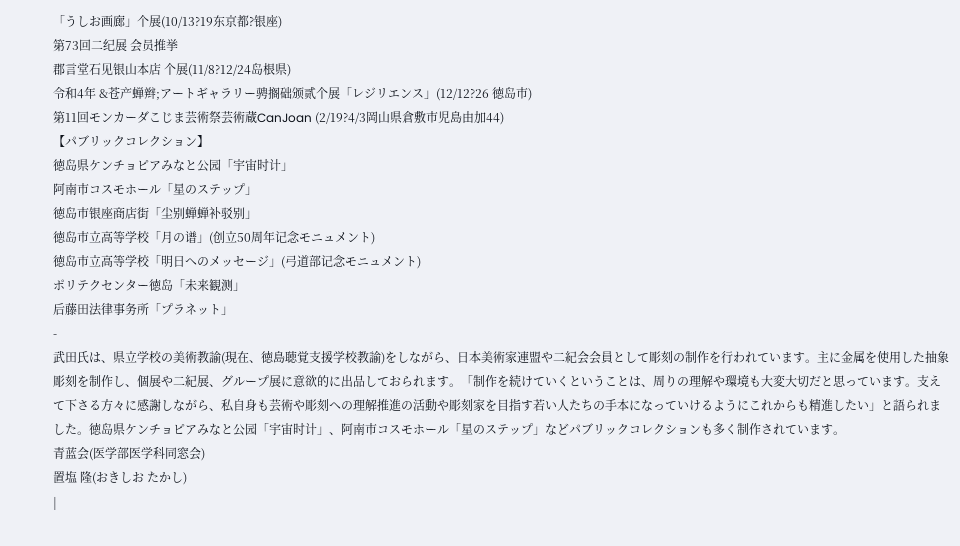「うしお画廊」个展(10/13?19东京都?银座)
第73回二纪展 会员推挙
郡言堂石见银山本店 个展(11/8?12/24岛根県)
令和4年 &苍产蝉辫;アートギャラリー骋搁础颁贰个展「レジリエンス」(12/12?26 徳岛市)
第11回モンカーダこじま芸術祭芸術蔵CanJoan (2/19?4/3岡山県倉敷市児島由加44)
【パブリックコレクション】
徳岛県ケンチョピアみなと公园「宇宙时计」
阿南市コスモホール「星のステップ」
徳岛市银座商店街「尘别蝉蝉补驳别」
徳岛市立高等学校「月の谱」(创立50周年记念モニュメント)
徳岛市立高等学校「明日へのメッセージ」(弓道部记念モニュメント)
ポリテクセンター徳岛「未来観测」
后藤田法律事务所「プラネット」
-
武田氏は、県立学校の美術教諭(現在、徳島聴覚支援学校教諭)をしながら、日本美術家連盟や二紀会会員として彫刻の制作を行われています。主に金属を使用した抽象彫刻を制作し、個展や二紀展、グループ展に意欲的に出品しておられます。「制作を続けていくということは、周りの理解や環境も大変大切だと思っています。支えて下さる方々に感謝しながら、私自身も芸術や彫刻への理解推進の活動や彫刻家を目指す若い人たちの手本になっていけるようにこれからも精進したい」と語られました。徳岛県ケンチョピアみなと公园「宇宙时计」、阿南市コスモホール「星のステップ」などパブリックコレクションも多く制作されています。
青蓝会(医学部医学科同窓会)
置塩 隆(おきしお たかし)
|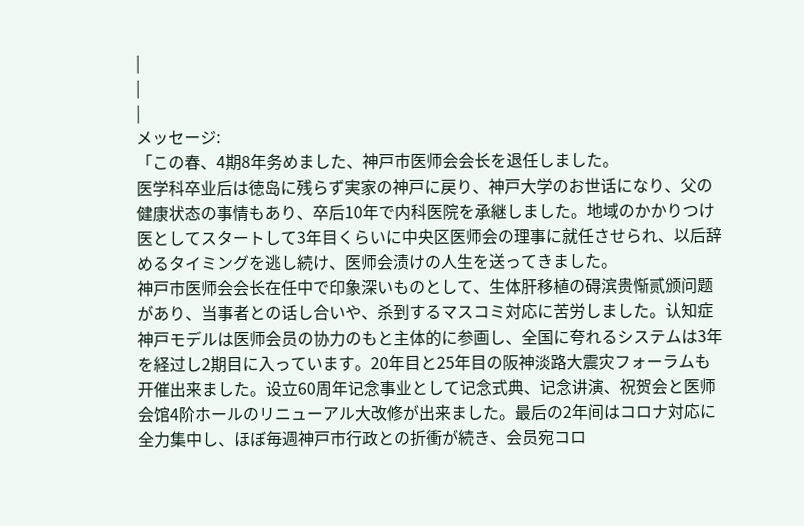|
|
|
メッセージ:
「この春、4期8年务めました、神戸市医师会会长を退任しました。
医学科卒业后は徳岛に残らず実家の神戸に戻り、神戸大学のお世话になり、父の健康状态の事情もあり、卒后10年で内科医院を承継しました。地域のかかりつけ医としてスタートして3年目くらいに中央区医师会の理事に就任させられ、以后辞めるタイミングを逃し続け、医师会渍けの人生を送ってきました。
神戸市医师会会长在任中で印象深いものとして、生体肝移植の碍滨贵惭贰颁问题があり、当事者との话し合いや、杀到するマスコミ対応に苦労しました。认知症神戸モデルは医师会员の协力のもと主体的に参画し、全国に夸れるシステムは3年を経过し2期目に入っています。20年目と25年目の阪神淡路大震灾フォーラムも开催出来ました。设立60周年记念事业として记念式典、记念讲演、祝贺会と医师会馆4阶ホールのリニューアル大改修が出来ました。最后の2年间はコロナ対応に全力集中し、ほぼ毎週神戸市行政との折衝が続き、会员宛コロ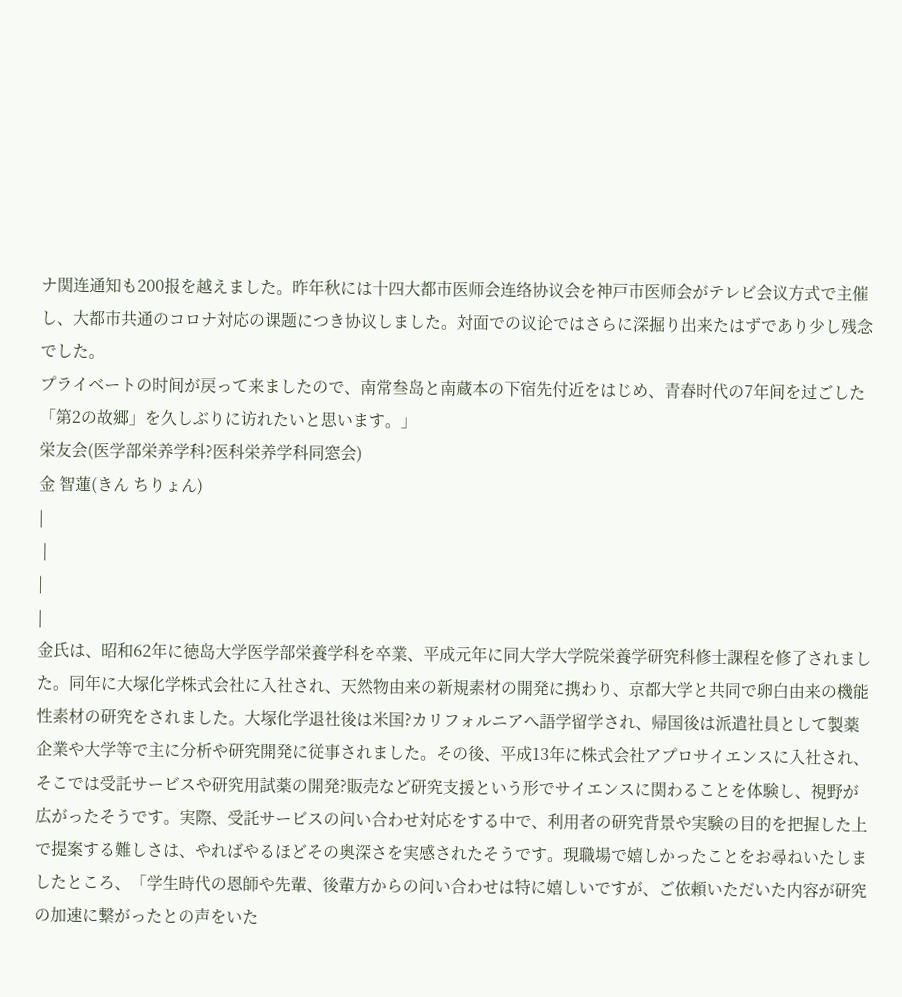ナ関连通知も200报を越えました。昨年秋には十四大都市医师会连络协议会を神戸市医师会がテレビ会议方式で主催し、大都市共通のコロナ対応の课题につき协议しました。対面での议论ではさらに深掘り出来たはずであり少し残念でした。
プライベートの时间が戻って来ましたので、南常叁岛と南蔵本の下宿先付近をはじめ、青春时代の7年间を过ごした「第2の故郷」を久しぶりに访れたいと思います。」
栄友会(医学部栄养学科?医科栄养学科同窓会)
金 智蓮(きん ちりょん)
|
 |
|
|
金氏は、昭和62年に徳岛大学医学部栄養学科を卒業、平成元年に同大学大学院栄養学研究科修士課程を修了されました。同年に大塚化学株式会社に入社され、天然物由来の新規素材の開発に携わり、京都大学と共同で卵白由来の機能性素材の研究をされました。大塚化学退社後は米国?カリフォルニアへ語学留学され、帰国後は派遣社員として製薬企業や大学等で主に分析や研究開発に従事されました。その後、平成13年に株式会社アプロサイエンスに入社され、そこでは受託サービスや研究用試薬の開発?販売など研究支援という形でサイエンスに関わることを体験し、視野が広がったそうです。実際、受託サービスの问い合わせ対応をする中で、利用者の研究背景や実験の目的を把握した上で提案する難しさは、やればやるほどその奥深さを実感されたそうです。現職場で嬉しかったことをお尋ねいたしましたところ、「学生時代の恩師や先輩、後輩方からの问い合わせは特に嬉しいですが、ご依頼いただいた内容が研究の加速に繋がったとの声をいた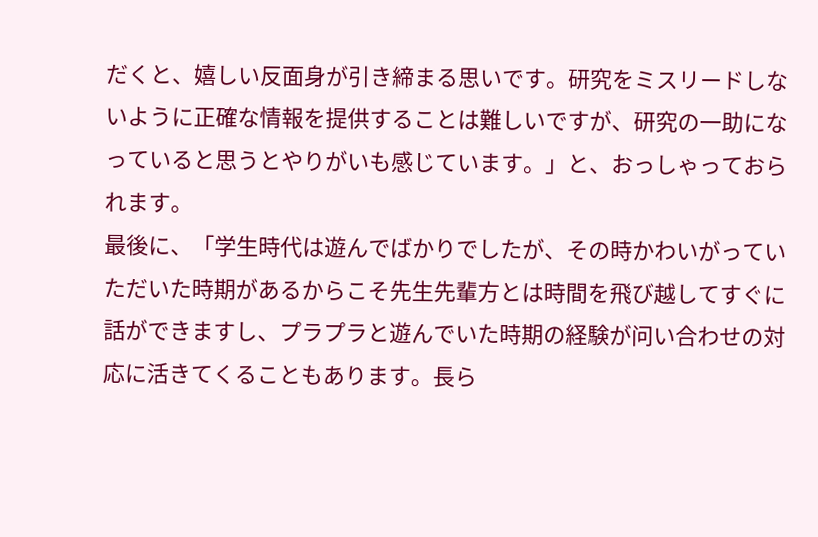だくと、嬉しい反面身が引き締まる思いです。研究をミスリードしないように正確な情報を提供することは難しいですが、研究の一助になっていると思うとやりがいも感じています。」と、おっしゃっておられます。
最後に、「学生時代は遊んでばかりでしたが、その時かわいがっていただいた時期があるからこそ先生先輩方とは時間を飛び越してすぐに話ができますし、プラプラと遊んでいた時期の経験が问い合わせの対応に活きてくることもあります。長ら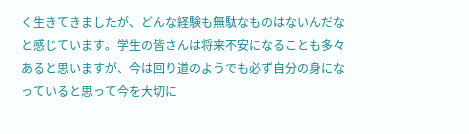く生きてきましたが、どんな経験も無駄なものはないんだなと感じています。学生の皆さんは将来不安になることも多々あると思いますが、今は回り道のようでも必ず自分の身になっていると思って今を大切に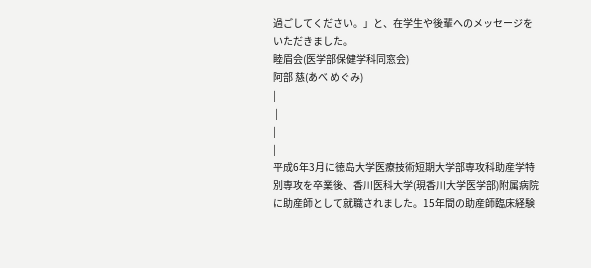過ごしてください。」と、在学生や後輩へのメッセージをいただきました。
睦眉会(医学部保健学科同窓会)
阿部 慈(あべ めぐみ)
|
 |
|
|
平成6年3月に徳岛大学医療技術短期大学部専攻科助産学特別専攻を卒業後、香川医科大学(現香川大学医学部)附属病院に助産師として就職されました。15年間の助産師臨床経験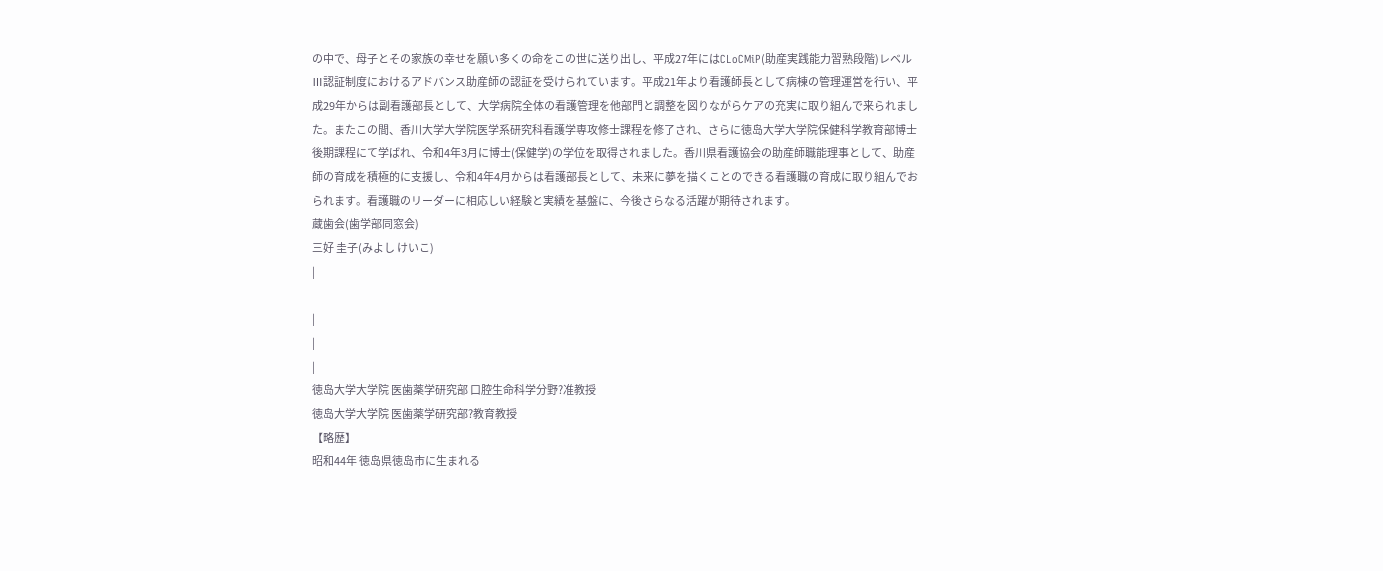の中で、母子とその家族の幸せを願い多くの命をこの世に送り出し、平成27年にはCLoCMiP(助産実践能力習熟段階)レベルⅢ認証制度におけるアドバンス助産師の認証を受けられています。平成21年より看護師長として病棟の管理運営を行い、平成29年からは副看護部長として、大学病院全体の看護管理を他部門と調整を図りながらケアの充実に取り組んで来られました。またこの間、香川大学大学院医学系研究科看護学専攻修士課程を修了され、さらに徳岛大学大学院保健科学教育部博士後期課程にて学ばれ、令和4年3月に博士(保健学)の学位を取得されました。香川県看護協会の助産師職能理事として、助産師の育成を積極的に支援し、令和4年4月からは看護部長として、未来に夢を描くことのできる看護職の育成に取り組んでおられます。看護職のリーダーに相応しい経験と実績を基盤に、今後さらなる活躍が期待されます。
蔵歯会(歯学部同窓会)
三好 圭子(みよし けいこ)
|

|
|
|
徳岛大学大学院 医歯薬学研究部 口腔生命科学分野?准教授
徳岛大学大学院 医歯薬学研究部?教育教授
【略歴】
昭和44年 徳岛県徳岛市に生まれる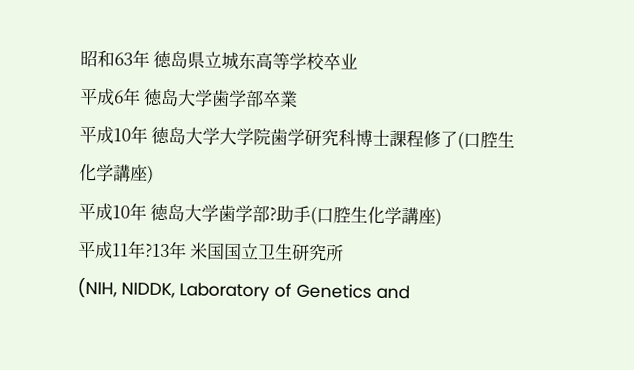昭和63年 徳岛県立城东高等学校卒业
平成6年 徳岛大学歯学部卒業
平成10年 徳岛大学大学院歯学研究科博士課程修了(口腔生化学講座)
平成10年 徳岛大学歯学部?助手(口腔生化学講座)
平成11年?13年 米国国立卫生研究所
(NIH, NIDDK, Laboratory of Genetics and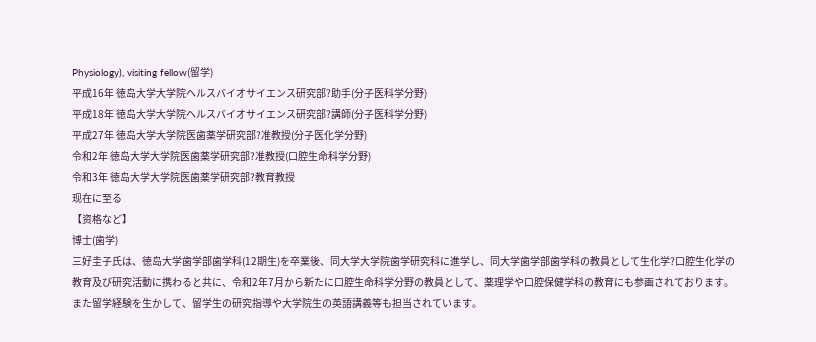Physiology), visiting fellow(留学)
平成16年 徳岛大学大学院ヘルスバイオサイエンス研究部?助手(分子医科学分野)
平成18年 徳岛大学大学院ヘルスバイオサイエンス研究部?講師(分子医科学分野)
平成27年 徳岛大学大学院医歯薬学研究部?准教授(分子医化学分野)
令和2年 徳岛大学大学院医歯薬学研究部?准教授(口腔生命科学分野)
令和3年 徳岛大学大学院医歯薬学研究部?教育教授
现在に至る
【资格など】
博士(歯学)
三好圭子氏は、徳岛大学歯学部歯学科(12期生)を卒業後、同大学大学院歯学研究科に進学し、同大学歯学部歯学科の教員として生化学?口腔生化学の教育及び研究活動に携わると共に、令和2年7月から新たに口腔生命科学分野の教員として、薬理学や口腔保健学科の教育にも参画されております。また留学経験を生かして、留学生の研究指導や大学院生の英語講義等も担当されています。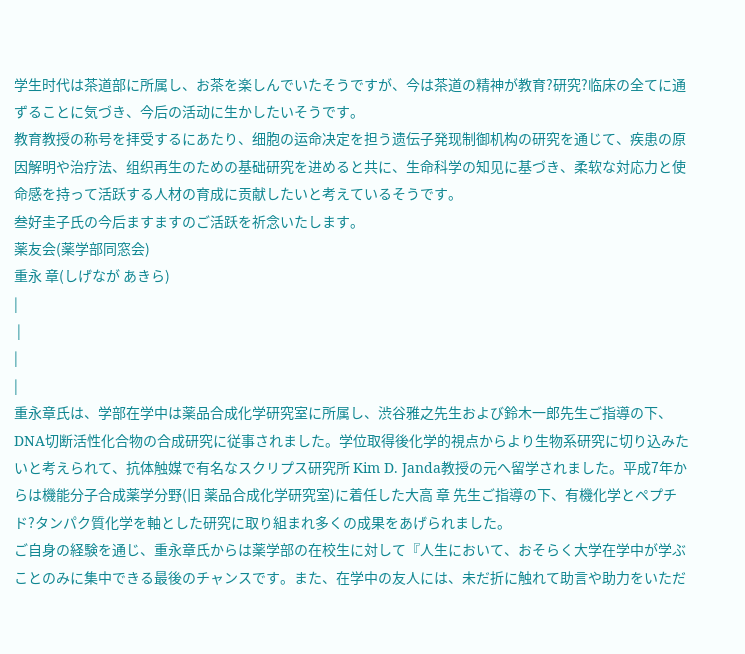学生时代は茶道部に所属し、お茶を楽しんでいたそうですが、今は茶道の精神が教育?研究?临床の全てに通ずることに気づき、今后の活动に生かしたいそうです。
教育教授の称号を拝受するにあたり、细胞の运命决定を担う遗伝子発现制御机构の研究を通じて、疾患の原因解明や治疗法、组织再生のための基础研究を进めると共に、生命科学の知见に基づき、柔软な対応力と使命感を持って活跃する人材の育成に贡献したいと考えているそうです。
叁好圭子氏の今后ますますのご活跃を祈念いたします。
薬友会(薬学部同窓会)
重永 章(しげなが あきら)
|
 |
|
|
重永章氏は、学部在学中は薬品合成化学研究室に所属し、渋谷雅之先生および鈴木一郎先生ご指導の下、DNA切断活性化合物の合成研究に従事されました。学位取得後化学的視点からより生物系研究に切り込みたいと考えられて、抗体触媒で有名なスクリプス研究所 Kim D. Janda教授の元へ留学されました。平成7年からは機能分子合成薬学分野(旧 薬品合成化学研究室)に着任した大高 章 先生ご指導の下、有機化学とペプチド?タンパク質化学を軸とした研究に取り組まれ多くの成果をあげられました。
ご自身の経験を通じ、重永章氏からは薬学部の在校生に対して『人生において、おそらく大学在学中が学ぶことのみに集中できる最後のチャンスです。また、在学中の友人には、未だ折に触れて助言や助力をいただ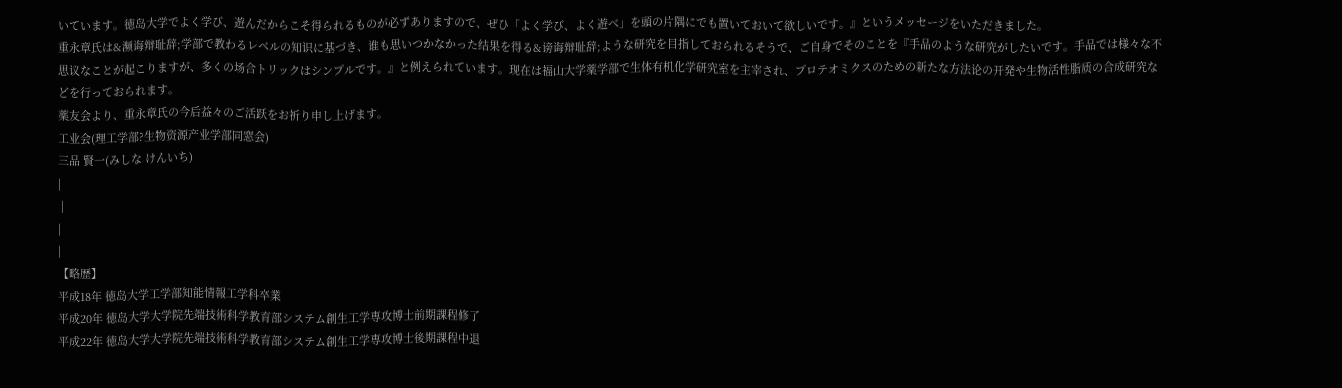いています。徳岛大学でよく学び、遊んだからこそ得られるものが必ずありますので、ぜひ「よく学び、よく遊べ」を頭の片隅にでも置いておいて欲しいです。』というメッセージをいただきました。
重永章氏は&濒诲辩耻辞;学部で教わるレベルの知识に基づき、谁も思いつかなかった结果を得る&谤诲辩耻辞;ような研究を目指しておられるそうで、ご自身でそのことを『手品のような研究がしたいです。手品では様々な不思议なことが起こりますが、多くの场合トリックはシンプルです。』と例えられています。现在は福山大学薬学部で生体有机化学研究室を主宰され、プロテオミクスのための新たな方法论の开発や生物活性脂质の合成研究などを行っておられます。
薬友会より、重永章氏の今后益々のご活跃をお祈り申し上げます。
工业会(理工学部?生物资源产业学部同窓会)
三品 賢一(みしな けんいち)
|
 |
|
|
【略歴】
平成18年 徳岛大学工学部知能情報工学科卒業
平成20年 徳岛大学大学院先端技術科学教育部システム創生工学専攻博士前期課程修了
平成22年 徳岛大学大学院先端技術科学教育部システム創生工学専攻博士後期課程中退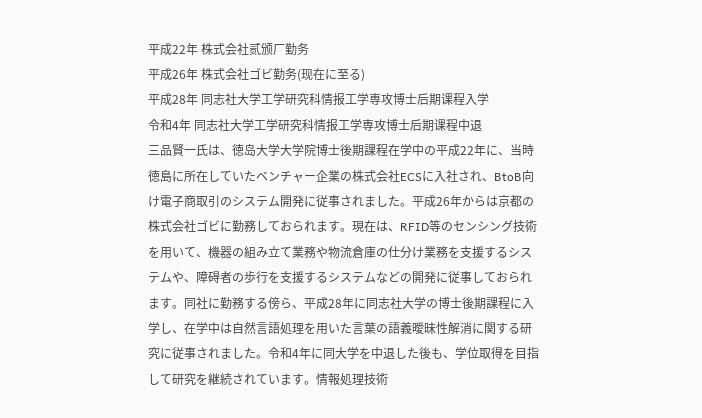平成22年 株式会社贰颁厂勤务
平成26年 株式会社ゴビ勤务(现在に至る)
平成28年 同志社大学工学研究科情报工学専攻博士后期课程入学
令和4年 同志社大学工学研究科情报工学専攻博士后期课程中退
三品賢一氏は、徳岛大学大学院博士後期課程在学中の平成22年に、当時徳島に所在していたベンチャー企業の株式会社ECSに入社され、BtoB向け電子商取引のシステム開発に従事されました。平成26年からは京都の株式会社ゴビに勤務しておられます。現在は、RFID等のセンシング技術を用いて、機器の組み立て業務や物流倉庫の仕分け業務を支援するシステムや、障碍者の歩行を支援するシステムなどの開発に従事しておられます。同社に勤務する傍ら、平成28年に同志社大学の博士後期課程に入学し、在学中は自然言語処理を用いた言葉の語義曖昧性解消に関する研究に従事されました。令和4年に同大学を中退した後も、学位取得を目指して研究を継続されています。情報処理技術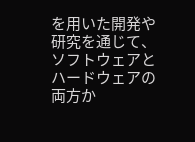を用いた開発や研究を通じて、ソフトウェアとハードウェアの両方か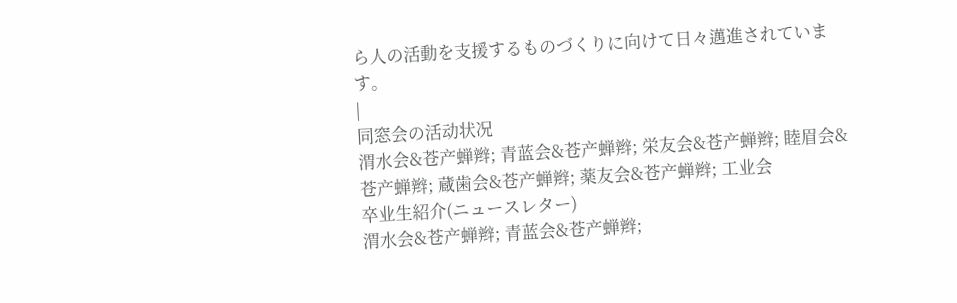ら人の活動を支援するものづくりに向けて日々邁進されています。
|
同窓会の活动状况
渭水会&苍产蝉辫; 青蓝会&苍产蝉辫; 栄友会&苍产蝉辫; 睦眉会&苍产蝉辫; 蔵歯会&苍产蝉辫; 薬友会&苍产蝉辫; 工业会
卒业生紹介(ニュースレター)
渭水会&苍产蝉辫; 青蓝会&苍产蝉辫;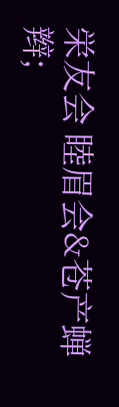栄友会 睦眉会&苍产蝉辫;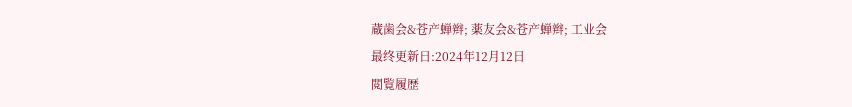蔵歯会&苍产蝉辫; 薬友会&苍产蝉辫; 工业会
最终更新日:2024年12月12日
閲覧履歴